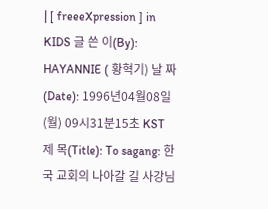| [ freeeXpression ] in KIDS 글 쓴 이(By): HAYANNIE ( 황혁기) 날 짜 (Date): 1996년04월08일(월) 09시31분15초 KST 제 목(Title): To sagang: 한국 교회의 나아갈 길 사강님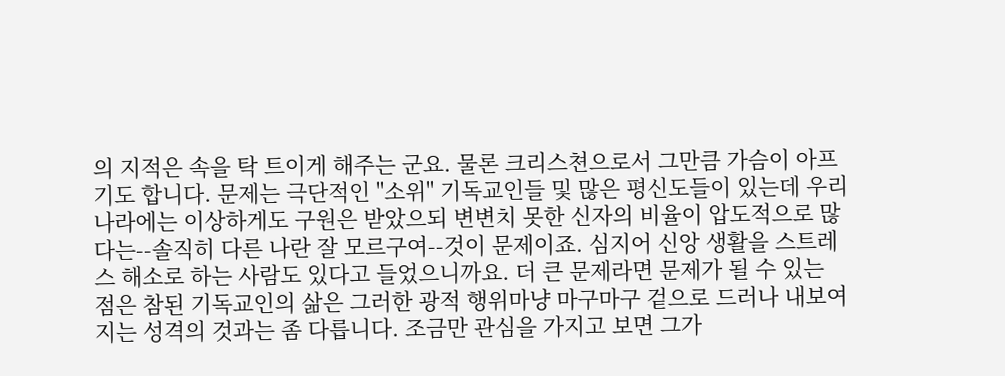의 지적은 속을 탁 트이게 해주는 군요. 물론 크리스쳔으로서 그만큼 가슴이 아프기도 합니다. 문제는 극단적인 "소위" 기독교인들 및 많은 평신도들이 있는데 우리나라에는 이상하게도 구원은 받았으되 변변치 못한 신자의 비율이 압도적으로 많다는--솔직히 다른 나란 잘 모르구여--것이 문제이죠. 심지어 신앙 생활을 스트레스 해소로 하는 사람도 있다고 들었으니까요. 더 큰 문제라면 문제가 될 수 있는 점은 참된 기독교인의 삶은 그러한 광적 행위마냥 마구마구 겉으로 드러나 내보여지는 성격의 것과는 좀 다릅니다. 조금만 관심을 가지고 보면 그가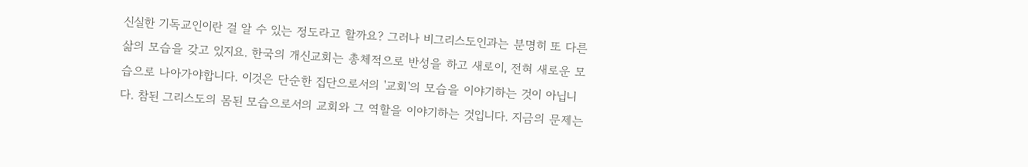신실한 기독교인이란 걸 알 수 있는 정도라고 할까요? 그러나 비그리스도인과는 분명히 또 다른 삶의 모습을 갖고 있지요. 한국의 개신교회는 총체적으로 반성을 하고 새로이, 전혀 새로운 모습으로 나아가야합니다. 이것은 단순한 집단으로서의 '교회'의 모습을 이야기하는 것이 아닙니다. 참된 그리스도의 몸된 모습으로서의 교회와 그 역할을 이야기하는 것입니다. 지금의 문제는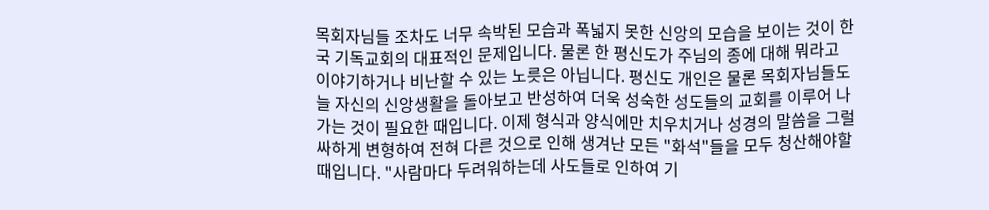목회자님들 조차도 너무 속박된 모습과 폭넓지 못한 신앙의 모습을 보이는 것이 한국 기독교회의 대표적인 문제입니다. 물론 한 평신도가 주님의 종에 대해 뭐라고 이야기하거나 비난할 수 있는 노릇은 아닙니다. 평신도 개인은 물론 목회자님들도 늘 자신의 신앙생활을 돌아보고 반성하여 더욱 성숙한 성도들의 교회를 이루어 나가는 것이 필요한 때입니다. 이제 형식과 양식에만 치우치거나 성경의 말씀을 그럴싸하게 변형하여 전혀 다른 것으로 인해 생겨난 모든 "화석"들을 모두 청산해야할 때입니다. "사람마다 두려워하는데 사도들로 인하여 기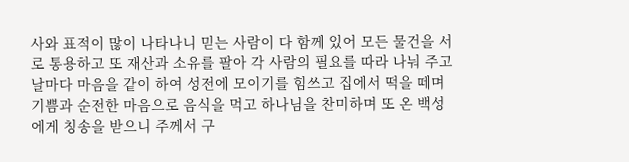사와 표적이 많이 나타나니 믿는 사람이 다 함께 있어 모든 물건을 서로 통용하고 또 재산과 소유를 팔아 각 사람의 필요를 따라 나눠 주고 날마다 마음을 같이 하여 성전에 모이기를 힘쓰고 집에서 떡을 떼며 기쁨과 순전한 마음으로 음식을 먹고 하나님을 찬미하며 또 온 백성에게 칭송을 받으니 주께서 구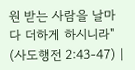원 받는 사람을 날마다 더하게 하시니라" (사도행전 2:43-47) |